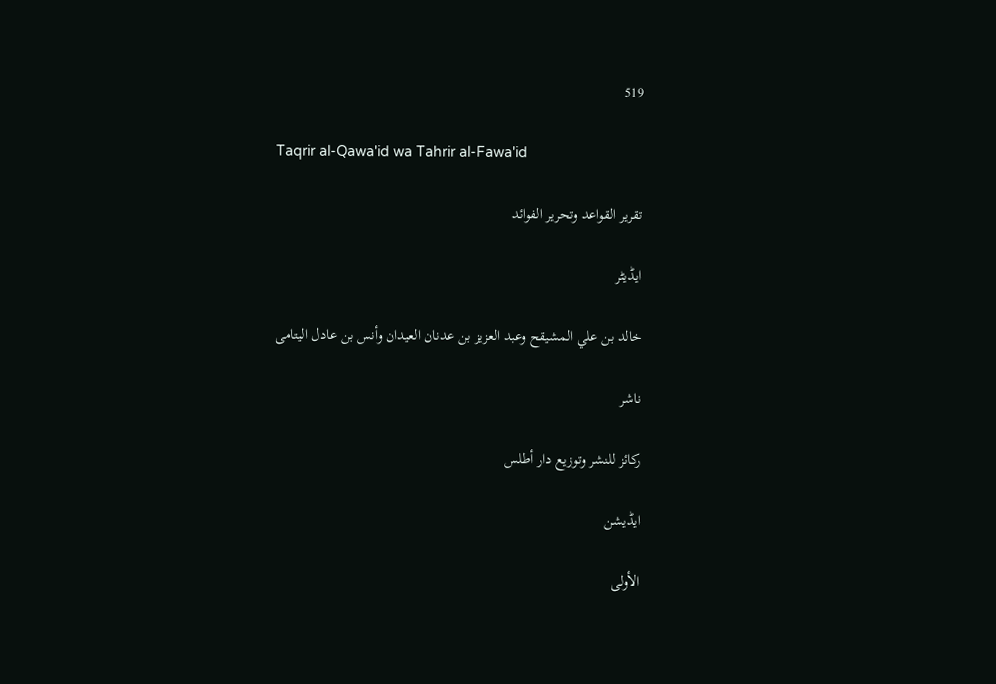519

Taqrir al-Qawa'id wa Tahrir al-Fawa'id

تقرير القواعد وتحرير الفوائد

ایڈیٹر

خالد بن علي المشيقح وعبد العزيز بن عدنان العيدان وأنس بن عادل اليتامى

ناشر

ركائز للنشر وتوزيع دار أطلس

ایڈیشن

الأولى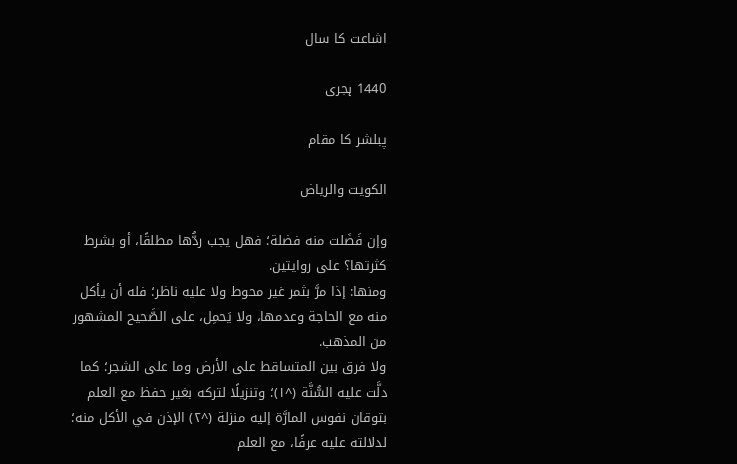اشاعت کا سال

1440 ہجری

پبلشر کا مقام

الكويت والرياض

وإن فَضَلت منه فضلة؛ فهل يجب ردُّها مطلقًا، أو بشرط كثرتها؟ على روايتين.
ومنها: إذا مرَّ بثمر غير محوط ولا عليه ناظر؛ فله أن يأكل منه مع الحاجة وعدمها، ولا يَحمِل، على الصَّحيح المشهور من المذهب.
ولا فرق بين المتساقط على الأرض وما على الشجر؛ كما دلَّت عليه السُّنَّة (^١)؛ وتنزيلًا لتركه بغير حفظ مع العلم بتوقان نفوس المارَّة إليه منزلة (^٢) الإذن في الأكل منه؛ لدلالته عليه عرفًا، مع العلم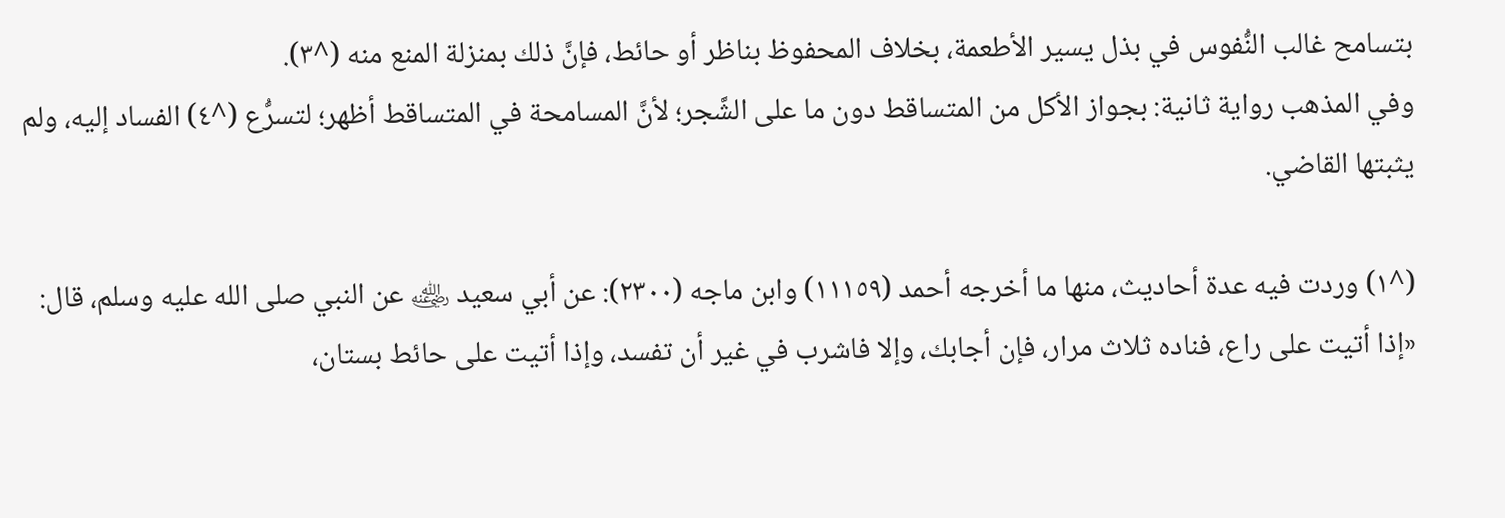بتسامح غالب النُّفوس في بذل يسير الأطعمة، بخلاف المحفوظ بناظر أو حائط، فإنَّ ذلك بمنزلة المنع منه (^٣).
وفي المذهب رواية ثانية: بجواز الأكل من المتساقط دون ما على الشَّجر؛ لأنَّ المسامحة في المتساقط أظهر؛ لتسرُّع (^٤) الفساد إليه، ولم يثبتها القاضي.

(^١) وردت فيه عدة أحاديث، منها ما أخرجه أحمد (١١١٥٩) وابن ماجه (٢٣٠٠): عن أبي سعيد ﵁ عن النبي صلى الله عليه وسلم، قال: «إذا أتيت على راع، فناده ثلاث مرار، فإن أجابك، وإلا فاشرب في غير أن تفسد، وإذا أتيت على حائط بستان،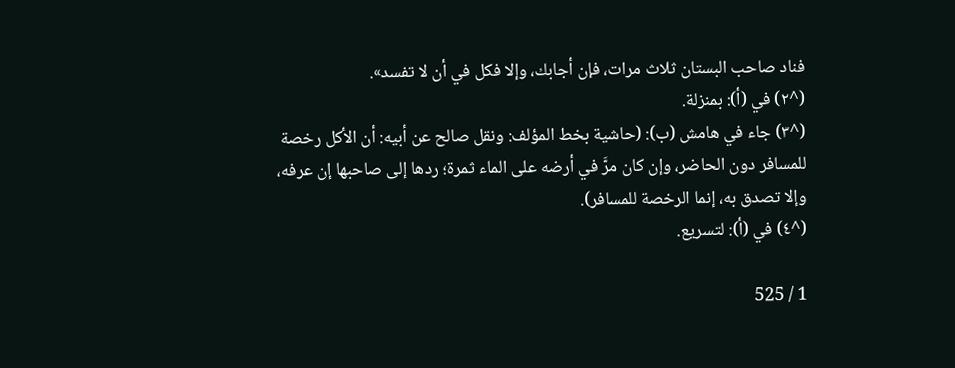فناد صاحب البستان ثلاث مرات، فإن أجابك، وإلا فكل في أن لا تفسد».
(^٢) في (أ): بمنزلة.
(^٣) جاء في هامش (ب): (حاشية بخط المؤلف: ونقل صالح عن أبيه: أن الأكل رخصة للمسافر دون الحاضر، وإن كان مرَّ في أرضه على الماء ثمرة؛ ردها إلى صاحبها إن عرفه، وإلا تصدق به، إنما الرخصة للمسافر).
(^٤) في (أ): لتسريع.

1 / 525